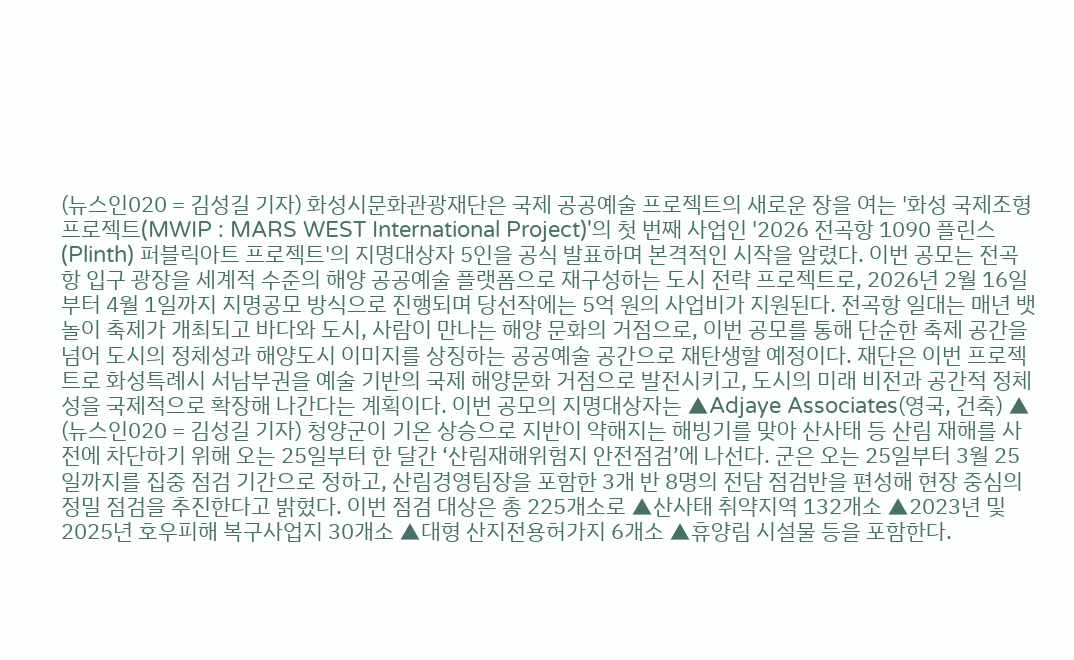(뉴스인020 = 김성길 기자) 화성시문화관광재단은 국제 공공예술 프로젝트의 새로운 장을 여는 '화성 국제조형프로젝트(MWIP : MARS WEST International Project)'의 첫 번째 사업인 '2026 전곡항 1090 플린스(Plinth) 퍼블릭아트 프로젝트'의 지명대상자 5인을 공식 발표하며 본격적인 시작을 알렸다. 이번 공모는 전곡항 입구 광장을 세계적 수준의 해양 공공예술 플랫폼으로 재구성하는 도시 전략 프로젝트로, 2026년 2월 16일부터 4월 1일까지 지명공모 방식으로 진행되며 당선작에는 5억 원의 사업비가 지원된다. 전곡항 일대는 매년 뱃놀이 축제가 개최되고 바다와 도시, 사람이 만나는 해양 문화의 거점으로, 이번 공모를 통해 단순한 축제 공간을 넘어 도시의 정체성과 해양도시 이미지를 상징하는 공공예술 공간으로 재탄생할 예정이다. 재단은 이번 프로젝트로 화성특례시 서남부권을 예술 기반의 국제 해양문화 거점으로 발전시키고, 도시의 미래 비전과 공간적 정체성을 국제적으로 확장해 나간다는 계획이다. 이번 공모의 지명대상자는 ▲Adjaye Associates(영국, 건축) ▲
(뉴스인020 = 김성길 기자) 청양군이 기온 상승으로 지반이 약해지는 해빙기를 맞아 산사태 등 산림 재해를 사전에 차단하기 위해 오는 25일부터 한 달간 ‘산림재해위험지 안전점검’에 나선다. 군은 오는 25일부터 3월 25일까지를 집중 점검 기간으로 정하고, 산림경영팀장을 포함한 3개 반 8명의 전담 점검반을 편성해 현장 중심의 정밀 점검을 추진한다고 밝혔다. 이번 점검 대상은 총 225개소로 ▲산사태 취약지역 132개소 ▲2023년 및 2025년 호우피해 복구사업지 30개소 ▲대형 산지전용허가지 6개소 ▲휴양림 시설물 등을 포함한다.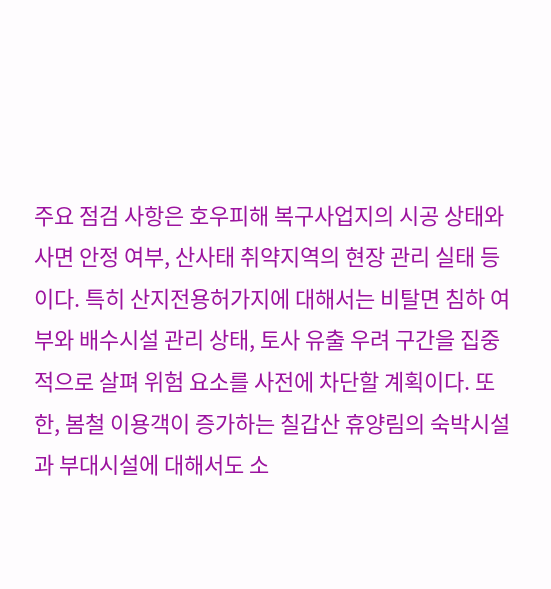주요 점검 사항은 호우피해 복구사업지의 시공 상태와 사면 안정 여부, 산사태 취약지역의 현장 관리 실태 등이다. 특히 산지전용허가지에 대해서는 비탈면 침하 여부와 배수시설 관리 상태, 토사 유출 우려 구간을 집중적으로 살펴 위험 요소를 사전에 차단할 계획이다. 또한, 봄철 이용객이 증가하는 칠갑산 휴양림의 숙박시설과 부대시설에 대해서도 소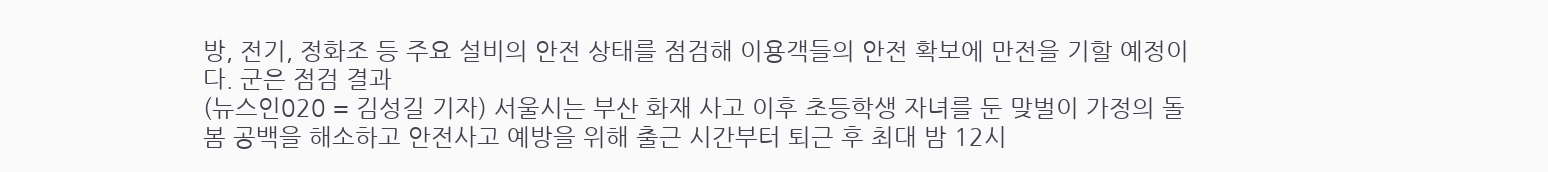방, 전기, 정화조 등 주요 설비의 안전 상태를 점검해 이용객들의 안전 확보에 만전을 기할 예정이다. 군은 점검 결과
(뉴스인020 = 김성길 기자) 서울시는 부산 화재 사고 이후 초등학생 자녀를 둔 맞벌이 가정의 돌봄 공백을 해소하고 안전사고 예방을 위해 출근 시간부터 퇴근 후 최대 밤 12시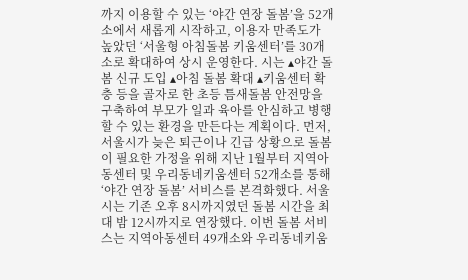까지 이용할 수 있는 ‘야간 연장 돌봄’을 52개소에서 새롭게 시작하고, 이용자 만족도가 높았던 ‘서울형 아침돌봄 키움센터’를 30개소로 확대하여 상시 운영한다. 시는 ▴야간 돌봄 신규 도입 ▴아침 돌봄 확대 ▴키움센터 확충 등을 골자로 한 초등 틈새돌봄 안전망을 구축하여 부모가 일과 육아를 안심하고 병행할 수 있는 환경을 만든다는 계획이다. 먼저, 서울시가 늦은 퇴근이나 긴급 상황으로 돌봄이 필요한 가정을 위해 지난 1월부터 지역아동센터 및 우리동네키움센터 52개소를 통해 ‘야간 연장 돌봄’ 서비스를 본격화했다. 서울시는 기존 오후 8시까지였던 돌봄 시간을 최대 밤 12시까지로 연장했다. 이번 돌봄 서비스는 지역아동센터 49개소와 우리동네키움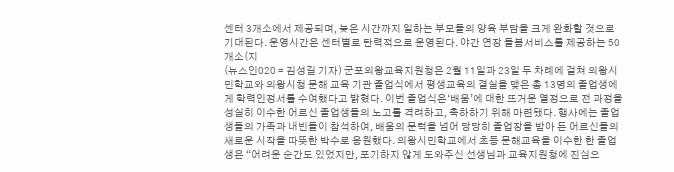센터 3개소에서 제공되며, 늦은 시간까지 일하는 부모들의 양육 부담을 크게 완화할 것으로 기대된다. 운영시간은 센터별로 탄력적으로 운영된다. 야간 연장 돌봄서비스를 제공하는 50개소(지
(뉴스인020 = 김성길 기자) 군포의왕교육지원청은 2월 11일과 23일 두 차례에 걸쳐 의왕시민학교와 의왕시청 문해 교육 기관 졸업식에서 평생교육의 결실을 맺은 총 13명의 졸업생에게 학력인정서를 수여했다고 밝혔다. 이번 졸업식은‘배움’에 대한 뜨거운 열정으로 전 과정을 성실히 이수한 어르신 졸업생들의 노고를 격려하고, 축하하기 위해 마련됐다. 행사에는 졸업생들의 가족과 내빈들이 참석하여, 배움의 문턱을 넘어 당당히 졸업장을 받아 든 어르신들의 새로운 시작을 따뜻한 박수로 응원했다. 의왕시민학교에서 초등 문해교육을 이수한 한 졸업생은 “어려운 순간도 있었지만, 포기하지 않게 도와주신 선생님과 교육지원청에 진심으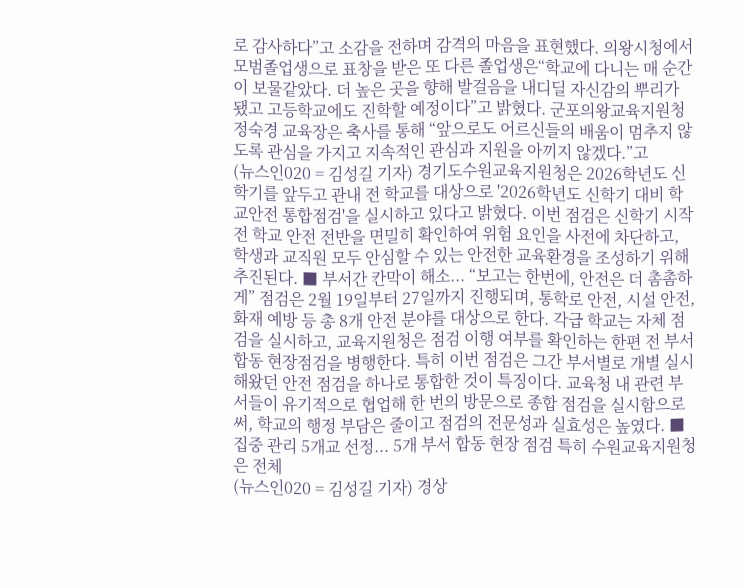로 감사하다”고 소감을 전하며 감격의 마음을 표현했다. 의왕시청에서 모범졸업생으로 표창을 받은 또 다른 졸업생은“학교에 다니는 매 순간이 보물같았다. 더 높은 곳을 향해 발걸음을 내디딜 자신감의 뿌리가 됐고 고등학교에도 진학할 예정이다”고 밝혔다. 군포의왕교육지원청 정숙경 교육장은 축사를 통해 “앞으로도 어르신들의 배움이 멈추지 않도록 관심을 가지고 지속적인 관심과 지원을 아끼지 않겠다.”고
(뉴스인020 = 김성길 기자) 경기도수원교육지원청은 2026학년도 신학기를 앞두고 관내 전 학교를 대상으로 '2026학년도 신학기 대비 학교안전 통합점검'을 실시하고 있다고 밝혔다. 이번 점검은 신학기 시작 전 학교 안전 전반을 면밀히 확인하여 위험 요인을 사전에 차단하고, 학생과 교직원 모두 안심할 수 있는 안전한 교육환경을 조성하기 위해 추진된다. ■ 부서간 칸막이 해소... “보고는 한번에, 안전은 더 촘촘하게” 점검은 2월 19일부터 27일까지 진행되며, 통학로 안전, 시설 안전, 화재 예방 등 총 8개 안전 분야를 대상으로 한다. 각급 학교는 자체 점검을 실시하고, 교육지원청은 점검 이행 여부를 확인하는 한편 전 부서 합동 현장점검을 병행한다. 특히 이번 점검은 그간 부서별로 개별 실시해왔던 안전 점검을 하나로 통합한 것이 특징이다. 교육청 내 관련 부서들이 유기적으로 협업해 한 번의 방문으로 종합 점검을 실시함으로써, 학교의 행정 부담은 줄이고 점검의 전문성과 실효성은 높였다. ■ 집중 관리 5개교 선정... 5개 부서 합동 현장 점검 특히 수원교육지원청은 전체
(뉴스인020 = 김성길 기자) 경상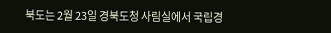북도는 2월 23일 경북도청 사림실에서 국립경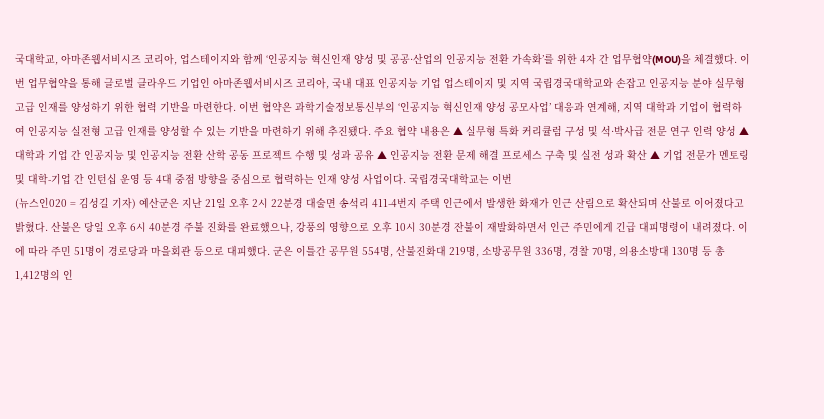국대학교, 아마존웹서비시즈 코리아, 업스테이지와 함께 ‘인공지능 혁신인재 양성 및 공공·산업의 인공지능 전환 가속화’를 위한 4자 간 업무협약(MOU)을 체결했다. 이번 업무협약을 통해 글로벌 클라우드 기업인 아마존웹서비시즈 코리아, 국내 대표 인공지능 기업 업스테이지 및 지역 국립경국대학교와 손잡고 인공지능 분야 실무형 고급 인재를 양성하기 위한 협력 기반을 마련한다. 이번 협약은 과학기술정보통신부의 ‘인공지능 혁신인재 양성 공모사업’ 대응과 연계해, 지역 대학과 기업이 협력하여 인공지능 실전형 고급 인재를 양성할 수 있는 기반을 마련하기 위해 추진됐다. 주요 협약 내용은 ▲ 실무형 특화 커리큘럼 구성 및 석·박사급 전문 연구 인력 양성 ▲ 대학과 기업 간 인공지능 및 인공지능 전환 산학 공동 프로젝트 수행 및 성과 공유 ▲ 인공지능 전환 문제 해결 프로세스 구축 및 실전 성과 확산 ▲ 기업 전문가 멘토링 및 대학-기업 간 인턴십 운영 등 4대 중점 방향을 중심으로 협력하는 인재 양성 사업이다. 국립경국대학교는 이번
(뉴스인020 = 김성길 기자) 예산군은 지난 21일 오후 2시 22분경 대술면 송석리 411-4번지 주택 인근에서 발생한 화재가 인근 산림으로 확산되며 산불로 이어졌다고 밝혔다. 산불은 당일 오후 6시 40분경 주불 진화를 완료했으나, 강풍의 영향으로 오후 10시 30분경 잔불이 재발화하면서 인근 주민에게 긴급 대피명령이 내려졌다. 이에 따라 주민 51명이 경로당과 마을회관 등으로 대피했다. 군은 이틀간 공무원 554명, 산불진화대 219명, 소방공무원 336명, 경찰 70명, 의용소방대 130명 등 총 1,412명의 인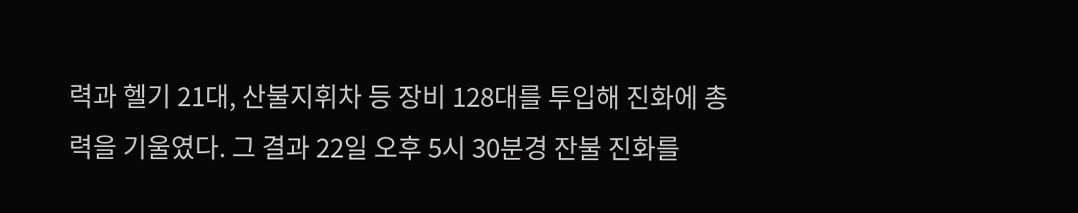력과 헬기 21대, 산불지휘차 등 장비 128대를 투입해 진화에 총력을 기울였다. 그 결과 22일 오후 5시 30분경 잔불 진화를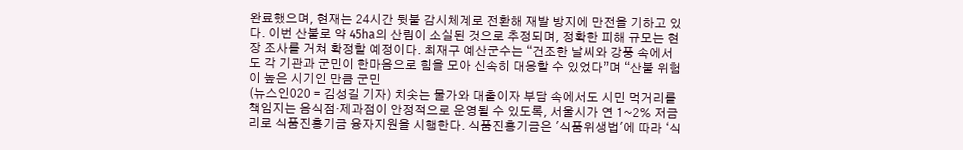완료했으며, 현재는 24시간 뒷불 감시체계로 전환해 재발 방지에 만전을 기하고 있다. 이번 산불로 약 45ha의 산림이 소실된 것으로 추정되며, 정확한 피해 규모는 현장 조사를 거쳐 확정할 예정이다. 최재구 예산군수는 “건조한 날씨와 강풍 속에서도 각 기관과 군민이 한마음으로 힘을 모아 신속히 대응할 수 있었다”며 “산불 위험이 높은 시기인 만큼 군민
(뉴스인020 = 김성길 기자) 치솟는 물가와 대출이자 부담 속에서도 시민 먹거리를 책임지는 음식점·제과점이 안정적으로 운영될 수 있도록, 서울시가 연 1~2% 저금리로 식품진흥기금 융자지원을 시행한다. 식품진흥기금은 '식품위생법'에 따라 ‘식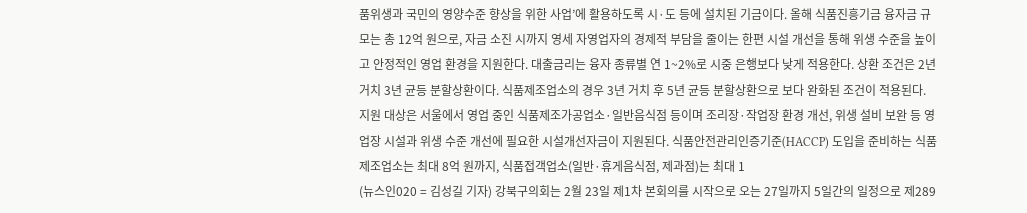품위생과 국민의 영양수준 향상을 위한 사업’에 활용하도록 시·도 등에 설치된 기금이다. 올해 식품진흥기금 융자금 규모는 총 12억 원으로, 자금 소진 시까지 영세 자영업자의 경제적 부담을 줄이는 한편 시설 개선을 통해 위생 수준을 높이고 안정적인 영업 환경을 지원한다. 대출금리는 융자 종류별 연 1~2%로 시중 은행보다 낮게 적용한다. 상환 조건은 2년 거치 3년 균등 분할상환이다. 식품제조업소의 경우 3년 거치 후 5년 균등 분할상환으로 보다 완화된 조건이 적용된다. 지원 대상은 서울에서 영업 중인 식품제조가공업소·일반음식점 등이며 조리장·작업장 환경 개선, 위생 설비 보완 등 영업장 시설과 위생 수준 개선에 필요한 시설개선자금이 지원된다. 식품안전관리인증기준(HACCP) 도입을 준비하는 식품제조업소는 최대 8억 원까지, 식품접객업소(일반·휴게음식점, 제과점)는 최대 1
(뉴스인020 = 김성길 기자) 강북구의회는 2월 23일 제1차 본회의를 시작으로 오는 27일까지 5일간의 일정으로 제289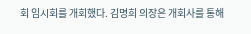회 임시회를 개회했다. 김명희 의장은 개회사를 통해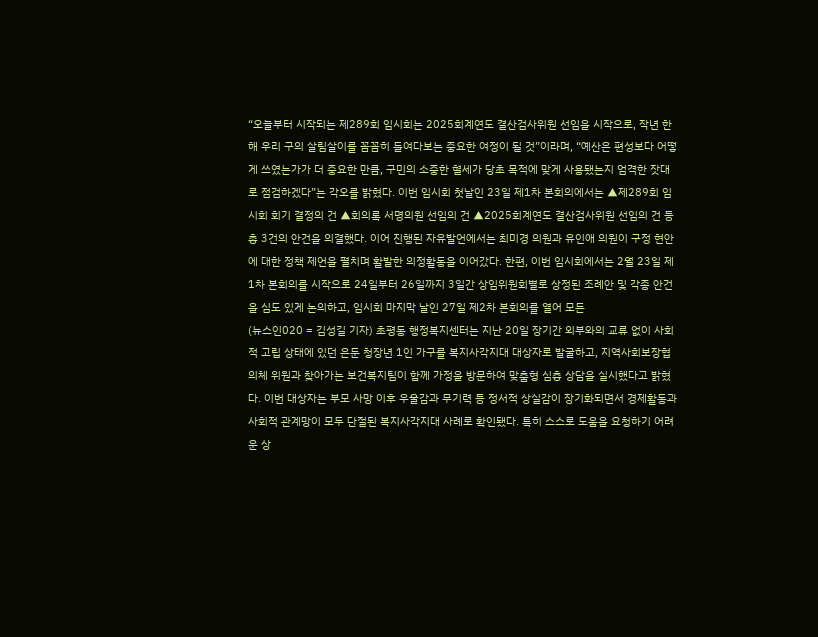“오늘부터 시작되는 제289회 임시회는 2025회계연도 결산검사위원 선임을 시작으로, 작년 한 해 우리 구의 살림살이를 꼼꼼히 들여다보는 중요한 여정이 될 것”이라며, “예산은 편성보다 어떻게 쓰였는가가 더 중요한 만큼, 구민의 소중한 혈세가 당초 목적에 맞게 사용됐는지 엄격한 잣대로 점검하겠다”는 각오를 밝혔다. 이번 임시회 첫날인 23일 제1차 본회의에서는 ▲제289회 임시회 회기 결정의 건 ▲회의록 서명의원 선임의 건 ▲2025회계연도 결산검사위원 선임의 건 등 총 3건의 안건을 의결했다. 이어 진행된 자유발언에서는 최미경 의원과 유인애 의원이 구정 현안에 대한 정책 제언을 펼치며 활발한 의정활동을 이어갔다. 한편, 이번 임시회에서는 2월 23일 제1차 본회의를 시작으로 24일부터 26일까지 3일간 상임위원회별로 상정된 조례안 및 각종 안건을 심도 있게 논의하고, 임시회 마지막 날인 27일 제2차 본회의를 열어 모든
(뉴스인020 = 김성길 기자) 초평동 행정복지센터는 지난 20일 장기간 외부와의 교류 없이 사회적 고립 상태에 있던 은둔 청장년 1인 가구를 복지사각지대 대상자로 발굴하고, 지역사회보장협의체 위원과 찾아가는 보건복지팀이 함께 가정을 방문하여 맞춤형 심층 상담을 실시했다고 밝혔다. 이번 대상자는 부모 사망 이후 우울감과 무기력 등 정서적 상실감이 장기화되면서 경제활동과 사회적 관계망이 모두 단절된 복지사각지대 사례로 확인됐다. 특히 스스로 도움을 요청하기 어려운 상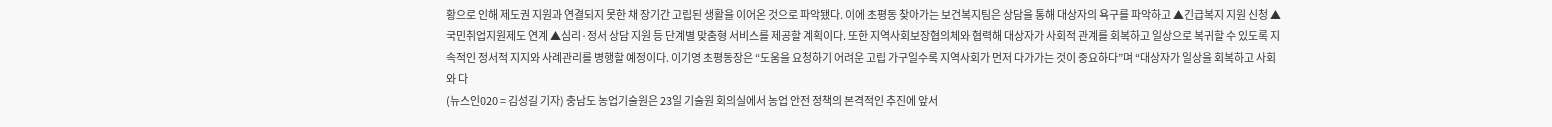황으로 인해 제도권 지원과 연결되지 못한 채 장기간 고립된 생활을 이어온 것으로 파악됐다. 이에 초평동 찾아가는 보건복지팀은 상담을 통해 대상자의 욕구를 파악하고 ▲긴급복지 지원 신청 ▲국민취업지원제도 연계 ▲심리·정서 상담 지원 등 단계별 맞춤형 서비스를 제공할 계획이다. 또한 지역사회보장협의체와 협력해 대상자가 사회적 관계를 회복하고 일상으로 복귀할 수 있도록 지속적인 정서적 지지와 사례관리를 병행할 예정이다. 이기영 초평동장은 “도움을 요청하기 어려운 고립 가구일수록 지역사회가 먼저 다가가는 것이 중요하다”며 “대상자가 일상을 회복하고 사회와 다
(뉴스인020 = 김성길 기자) 충남도 농업기술원은 23일 기술원 회의실에서 농업 안전 정책의 본격적인 추진에 앞서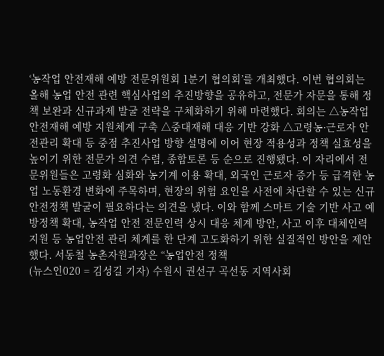‘농작업 안전재해 예방 전문위원회 1분기 협의회’를 개최했다. 이번 협의회는 올해 농업 안전 관련 핵심사업의 추진방향을 공유하고, 전문가 자문을 통해 정책 보완과 신규과제 발굴 전략을 구체화하기 위해 마련했다. 회의는 △농작업 안전재해 예방 지원체계 구축 △중대재해 대응 기반 강화 △고령농·근로자 안전관리 확대 등 중점 추진사업 방향 설명에 이어 현장 적용성과 정책 실효성을 높이기 위한 전문가 의견 수렴, 종합토론 등 순으로 진행됐다. 이 자리에서 전문위원들은 고령화 심화와 농기계 이용 확대, 외국인 근로자 증가 등 급격한 농업 노동환경 변화에 주목하며, 현장의 위험 요인을 사전에 차단할 수 있는 신규 안전정책 발굴이 필요하다는 의견을 냈다. 이와 함께 스마트 기술 기반 사고 예방정책 확대, 농작업 안전 전문인력 상시 대응 체계 방안, 사고 이후 대체인력 지원 등 농업안전 관리 체계를 한 단계 고도화하기 위한 실질적인 방안을 제안했다. 서동철 농촌자원과장은 “농업안전 정책
(뉴스인020 = 김성길 기자) 수원시 권선구 곡선동 지역사회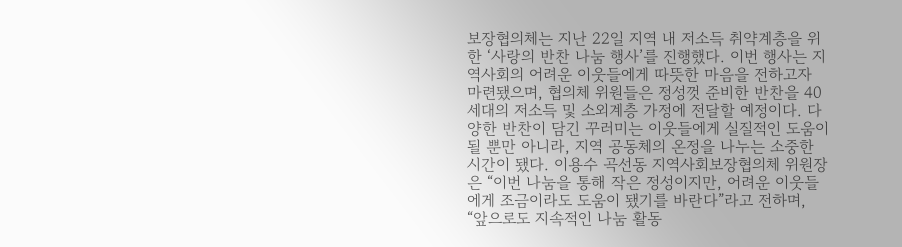보장협의체는 지난 22일 지역 내 저소득 취약계층을 위한 ‘사랑의 반찬 나눔 행사’를 진행했다. 이번 행사는 지역사회의 어려운 이웃들에게 따뜻한 마음을 전하고자 마련됐으며, 협의체 위원들은 정성껏 준비한 반찬을 40세대의 저소득 및 소외계층 가정에 전달할 예정이다. 다양한 반찬이 담긴 꾸러미는 이웃들에게 실질적인 도움이 될 뿐만 아니라, 지역 공동체의 온정을 나누는 소중한 시간이 됐다. 이용수 곡선동 지역사회보장협의체 위원장은 “이번 나눔을 통해 작은 정성이지만, 어려운 이웃들에게 조금이라도 도움이 됐기를 바란다”라고 전하며, “앞으로도 지속적인 나눔 활동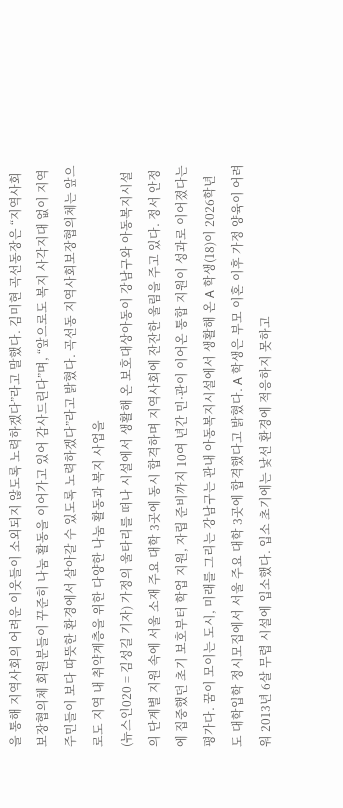을 통해 지역사회의 어려운 이웃들이 소외되지 않도록 노력하겠다”라고 말했다. 김미현 곡선동장은 “지역사회보장협의체 회원분들이 꾸준히 나눔 활동을 이어가고 있어 감사드린다”며, “앞으로도 복지 사각지대 없이 지역 주민들이 보다 따뜻한 환경에서 살아갈 수 있도록 노력하겠다”라고 밝혔다. 곡선동 지역사회보장협의체는 앞으로도 지역 내 취약계층을 위한 다양한 나눔 활동과 복지 사업을
(뉴스인020 = 김성길 기자) 가정의 울타리를 떠나 시설에서 생활해 온 보호대상아동이 강남구와 아동복지시설의 단계별 지원 속에 서울 소재 주요 대학 3곳에 동시 합격하며 지역사회에 잔잔한 울림을 주고 있다. 정서 안정에 집중했던 초기 보호부터 학업 지원, 자립 준비까지 10여 년간 민·관이 이어온 통합 지원이 성과로 이어졌다는 평가다. 꿈이 모이는 도시, 미래를 그리는 강남구는 관내 아동복지시설에서 생활해 온 A 학생(18)이 2026학년도 대학입학 정시모집에서 서울 주요 대학 3곳에 합격했다고 밝혔다. A 학생은 부모 이혼 이후 가정 양육이 어려워 2013년 6살 무렵 시설에 입소했다. 입소 초기에는 낯선 환경에 적응하지 못하고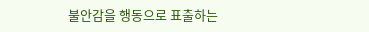불안감을 행동으로 표출하는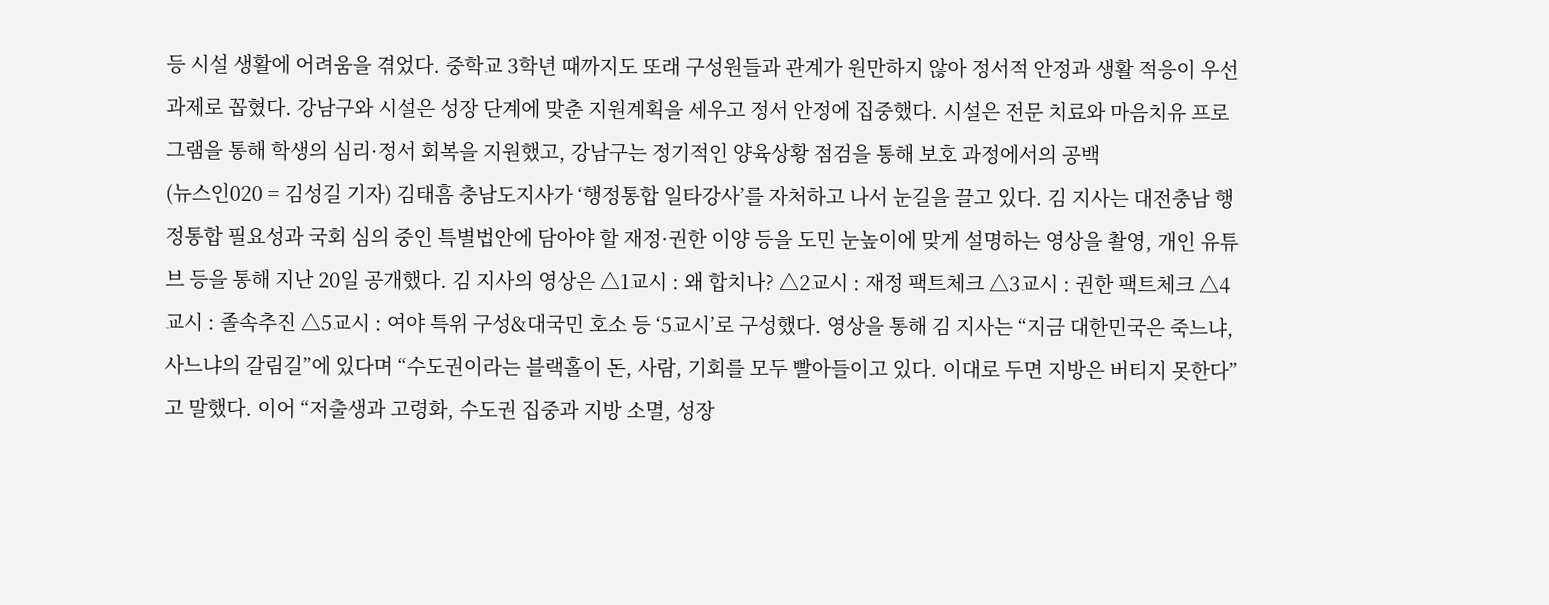등 시설 생활에 어려움을 겪었다. 중학교 3학년 때까지도 또래 구성원들과 관계가 원만하지 않아 정서적 안정과 생활 적응이 우선 과제로 꼽혔다. 강남구와 시설은 성장 단계에 맞춘 지원계획을 세우고 정서 안정에 집중했다. 시설은 전문 치료와 마음치유 프로그램을 통해 학생의 심리·정서 회복을 지원했고, 강남구는 정기적인 양육상황 점검을 통해 보호 과정에서의 공백
(뉴스인020 = 김성길 기자) 김태흠 충남도지사가 ‘행정통합 일타강사’를 자처하고 나서 눈길을 끌고 있다. 김 지사는 대전충남 행정통합 필요성과 국회 심의 중인 특별법안에 담아야 할 재정·권한 이양 등을 도민 눈높이에 맞게 설명하는 영상을 촬영, 개인 유튜브 등을 통해 지난 20일 공개했다. 김 지사의 영상은 △1교시 : 왜 합치나? △2교시 : 재정 팩트체크 △3교시 : 권한 팩트체크 △4교시 : 졸속추진 △5교시 : 여야 특위 구성&대국민 호소 등 ‘5교시’로 구성했다. 영상을 통해 김 지사는 “지금 대한민국은 죽느냐, 사느냐의 갈림길”에 있다며 “수도권이라는 블랙홀이 돈, 사람, 기회를 모두 빨아들이고 있다. 이대로 두면 지방은 버티지 못한다”고 말했다. 이어 “저출생과 고령화, 수도권 집중과 지방 소멸, 성장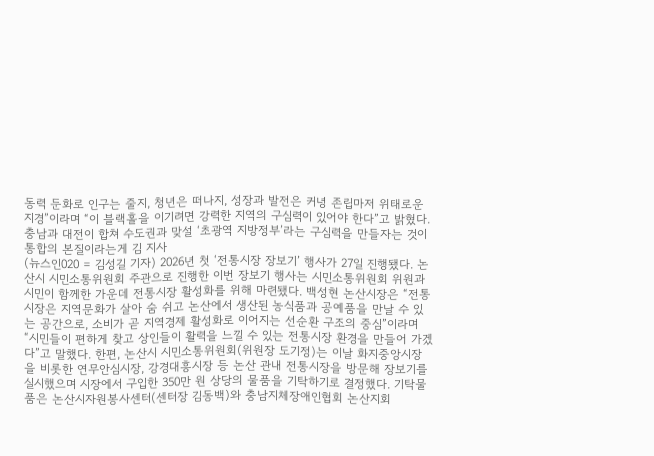동력 둔화로 인구는 줄지, 청년은 떠나지, 성장과 발전은 커녕 존립마저 위태로운 지경”이라며 “이 블랙홀을 이기려면 강력한 지역의 구심력이 있어야 한다”고 밝혔다. 충남과 대전이 합쳐 수도권과 맞설 ‘초광역 지방정부’라는 구심력을 만들자는 것이 통합의 본질이라는게 김 지사
(뉴스인020 = 김성길 기자) 2026년 첫 ‘전통시장 장보기’ 행사가 27일 진행됐다. 논산시 시민소통위원회 주관으로 진행한 이번 장보기 행사는 시민소통위원회 위원과 시민이 함께한 가운데 전통시장 활성화를 위해 마련됐다. 백성현 논산시장은 “전통시장은 지역문화가 살아 숨 쉬고 논산에서 생산된 농식품과 공예품을 만날 수 있는 공간으로, 소비가 곧 지역경제 활성화로 이어지는 선순환 구조의 중심”이라며 “시민들이 편하게 찾고 상인들이 활력을 느낄 수 있는 전통시장 환경을 만들어 가겠다”고 말했다. 한편, 논산시 시민소통위원회(위원장 도기정)는 이날 화지중앙시장을 비롯한 연무안심시장, 강경대흥시장 등 논산 관내 전통시장을 방문해 장보기를 실시했으며 시장에서 구입한 350만 원 상당의 물품을 기탁하기로 결정했다. 기탁물품은 논산시자원봉사센터(센터장 김동백)와 충남지체장애인협회 논산지회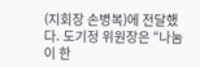(지회장 손병복)에 전달했다. 도기정 위원장은 “나눔이 한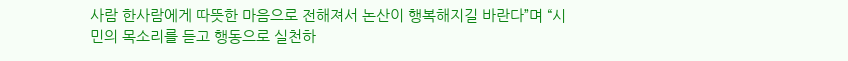사람 한사람에게 따뜻한 마음으로 전해져서 논산이 행복해지길 바란다”며 “시민의 목소리를 듣고 행동으로 실천하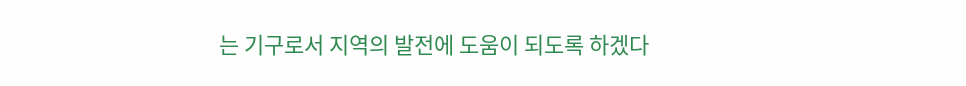는 기구로서 지역의 발전에 도움이 되도록 하겠다